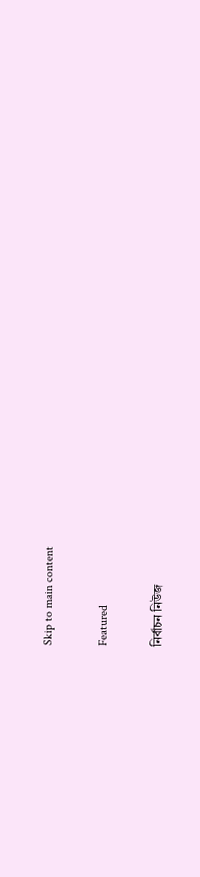Skip to main content

Featured

নির্বাচন নিউজ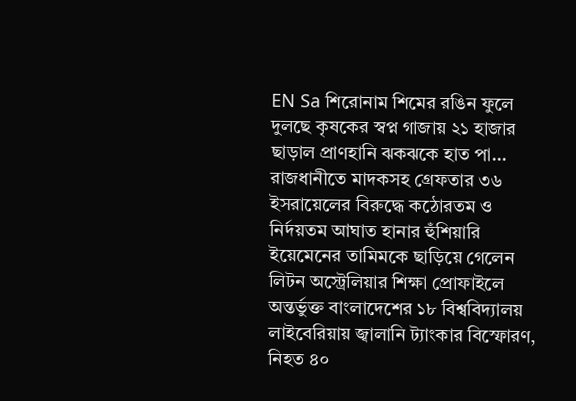EN Sa শিরোনাম শিমের রঙিন ফুলে দুলছে কৃষকের স্বপ্ন গাজায় ২১ হাজার ছাড়াল প্রাণহানি ঝকঝকে হাত পা... রাজধানীতে মাদকসহ গ্রেফতার ৩৬ ইসরায়েলের বিরুদ্ধে কঠোরতম ও নির্দয়তম আঘাত হানার হুঁশিয়ারি ইয়েমেনের তামিমকে ছাড়িয়ে গেলেন লিটন অস্ট্রেলিয়ার শিক্ষা প্রোফাইলে অন্তর্ভুক্ত বাংলাদেশের ১৮ বিশ্ববিদ্যালয় লাইবেরিয়ায় জ্বালানি ট্যাংকার বিস্ফোরণ, নিহত ৪০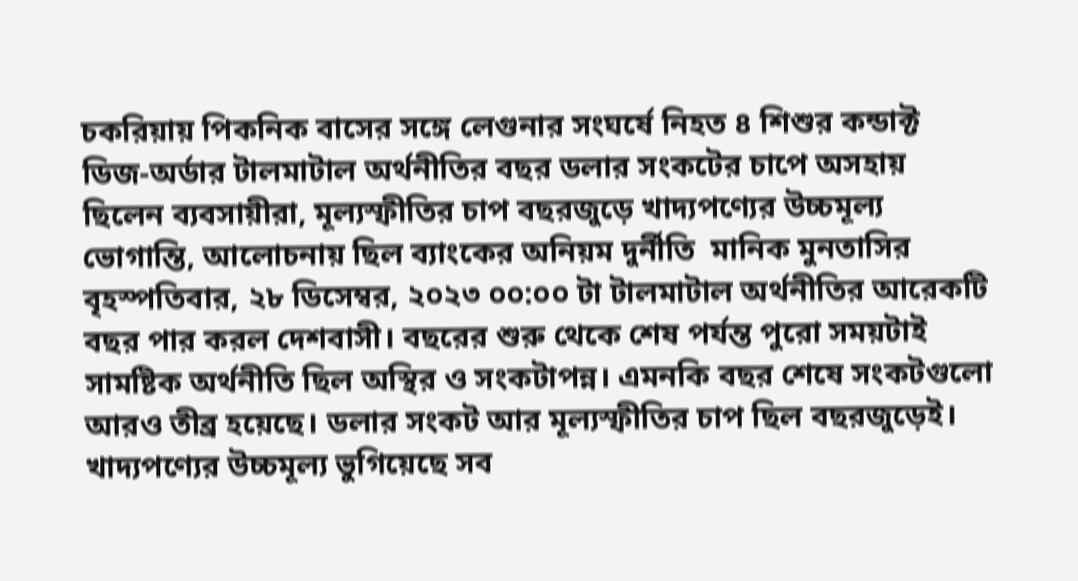চকরিয়ায় পিকনিক বাসের সঙ্গে লেগুনার সংঘর্ষে নিহত ৪ শিশুর কন্ডাক্ট ডিজ-অর্ডার টালমাটাল অর্থনীতির বছর ডলার সংকটের চাপে অসহায় ছিলেন ব্যবসায়ীরা, মূল্যস্ফীতির চাপ বছরজুড়ে খাদ্যপণ্যের উচ্চমূল্য ভোগান্তি, আলোচনায় ছিল ব্যাংকের অনিয়ম দুর্নীতি  মানিক মুনতাসির  বৃহস্পতিবার, ২৮ ডিসেম্বর, ২০২৩ ০০:০০ টা টালমাটাল অর্থনীতির আরেকটি বছর পার করল দেশবাসী। বছরের শুরু থেকে শেষ পর্যন্ত পুরো সময়টাই সামষ্টিক অর্থনীতি ছিল অস্থির ও সংকটাপন্ন। এমনকি বছর শেষে সংকটগুলো আরও তীব্র হয়েছে। ডলার সংকট আর মূল্যস্ফীতির চাপ ছিল বছরজুড়েই। খাদ্যপণ্যের উচ্চমূল্য ভুগিয়েছে সব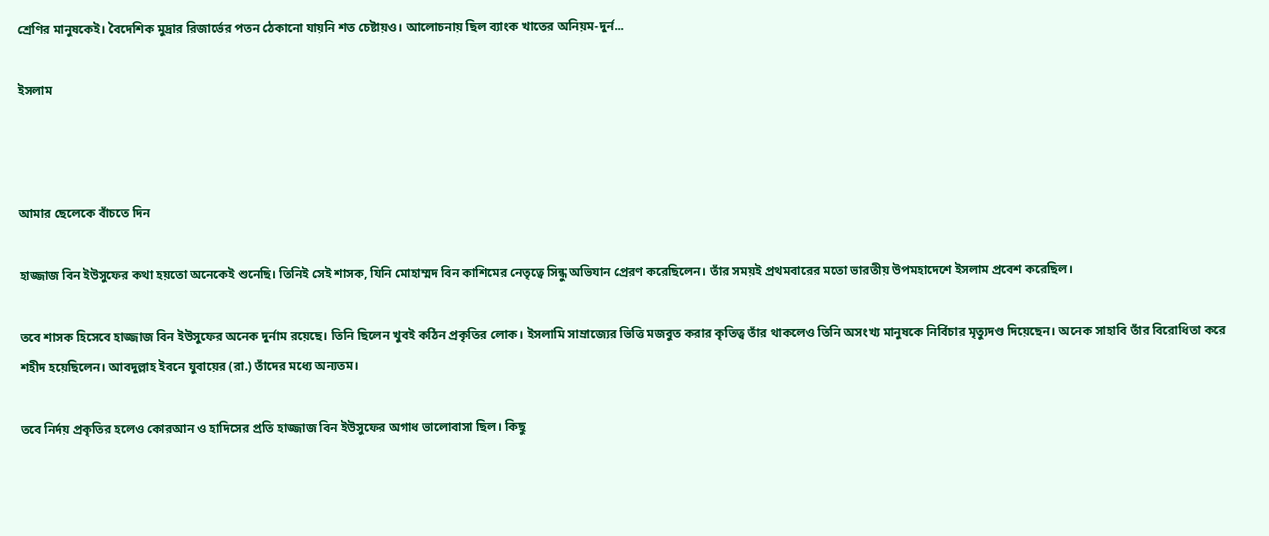শ্রেণির মানুষকেই। বৈদেশিক মুদ্রার রিজার্ভের পতন ঠেকানো যায়নি শত চেষ্টায়ও। আলোচনায় ছিল ব্যাংক খাতের অনিয়ম-দুর্ন...

ইসলাম



আমার ছেলেকে বাঁচতে দিন

হাজ্জাজ বিন ইউসুফের কথা হয়তো অনেকেই শুনেছি। তিনিই সেই শাসক, যিনি মোহাম্মদ বিন কাশিমের নেতৃত্বে সিন্ধু অভিযান প্রেরণ করেছিলেন। তাঁর সময়ই প্রথমবারের মতো ভারতীয় উপমহাদেশে ইসলাম প্রবেশ করেছিল।

তবে শাসক হিসেবে হাজ্জাজ বিন ইউসুফের অনেক দুর্নাম রয়েছে। তিনি ছিলেন খুবই কঠিন প্রকৃতির লোক। ইসলামি সাম্রাজ্যের ভিত্তি মজবুত করার কৃতিত্ব তাঁর থাকলেও তিনি অসংখ্য মানুষকে নির্বিচার মৃত্যুদণ্ড দিয়েছেন। অনেক সাহাবি তাঁর বিরোধিতা করে শহীদ হয়েছিলেন। আবদুল্লাহ ইবনে যুবায়ের (রা.) তাঁদের মধ্যে অন্যতম।

তবে নির্দয় প্রকৃতির হলেও কোরআন ও হাদিসের প্রতি হাজ্জাজ বিন ইউসুফের অগাধ ভালোবাসা ছিল। কিছু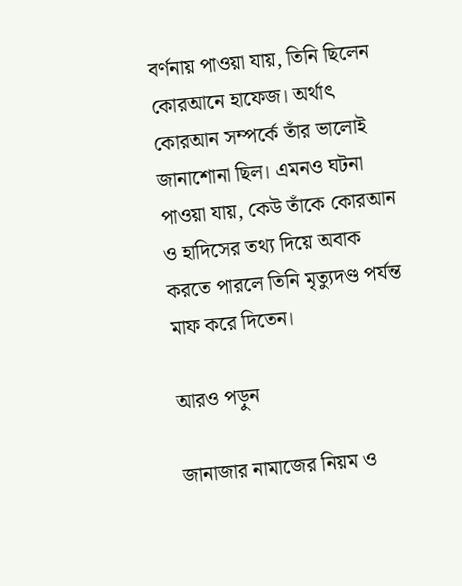বর্ণনায় পাওয়া যায়, তিনি ছিলেন কোরআনে হাফেজ। অর্থাৎ কোরআন সম্পর্কে তাঁর ভালোই জানাশোনা ছিল। এমনও ঘটনা পাওয়া যায়, কেউ তাঁকে কোরআন ও হাদিসের তথ্য দিয়ে অবাক করতে পারলে তিনি মৃত্যুদণ্ড পর্যন্ত মাফ করে দিতেন।

আরও পড়ুন

জানাজার নামাজের নিয়ম ও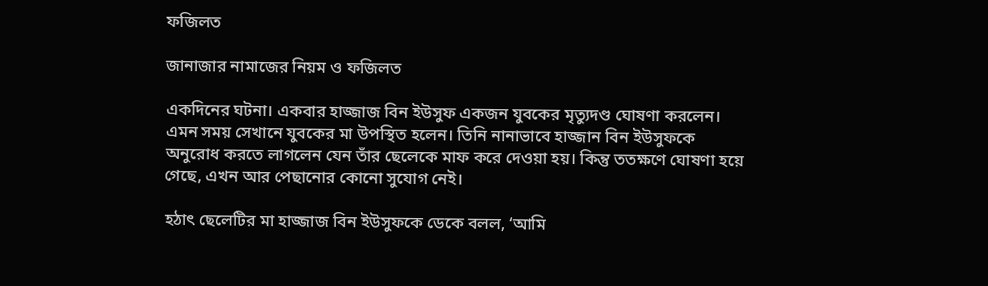ফজিলত

জানাজার নামাজের নিয়ম ও ফজিলত

একদিনের ঘটনা। একবার হাজ্জাজ বিন ইউসুফ একজন যুবকের মৃত্যুদণ্ড ঘোষণা করলেন। এমন সময় সেখানে যুবকের মা উপস্থিত হলেন। তিনি নানাভাবে হাজ্জান বিন ইউসুফকে অনুরোধ করতে লাগলেন যেন তাঁর ছেলেকে মাফ করে দেওয়া হয়। কিন্তু ততক্ষণে ঘোষণা হয়ে গেছে, এখন আর পেছানোর কোনো সুযোগ নেই।

হঠাৎ ছেলেটির মা হাজ্জাজ বিন ইউসুফকে ডেকে বলল, ‘আমি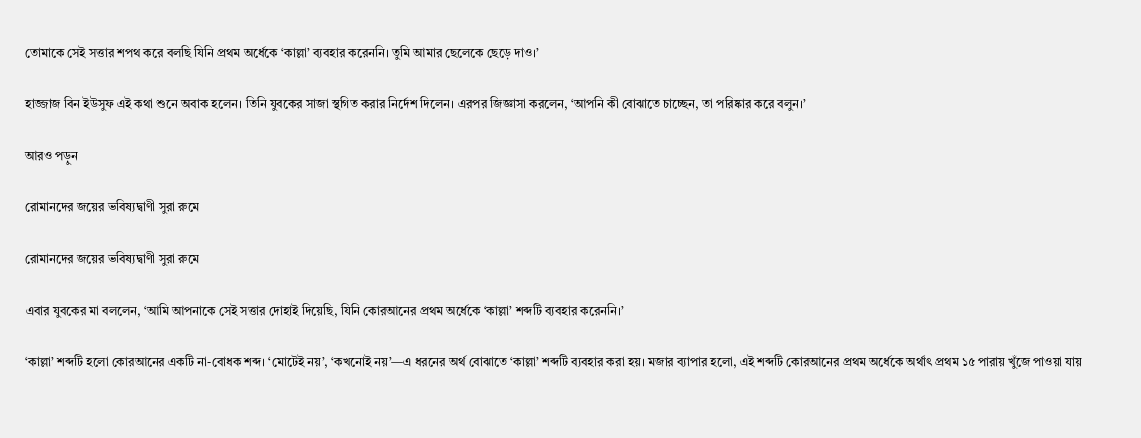তোমাকে সেই সত্তার শপথ করে বলছি যিনি প্রথম অর্ধেকে ‘কাল্লা’ ব্যবহার করেননি। তুমি আমার ছেলেকে ছেড়ে দাও।’

হাজ্জাজ বিন ইউসুফ এই কথা শুনে অবাক হলেন। তিনি যুবকের সাজা স্থগিত করার নির্দেশ দিলেন। এরপর জিজ্ঞাসা করলেন, ‘আপনি কী বোঝাতে চাচ্ছেন, তা পরিষ্কার করে বলুন।’

আরও পড়ুন

রোমানদের জয়ের ভবিষ্যদ্বাণী সুরা রুমে

রোমানদের জয়ের ভবিষ্যদ্বাণী সুরা রুমে

এবার যুবকের মা বললেন, ‘আমি আপনাকে সেই সত্তার দোহাই দিয়েছি, যিনি কোরআনের প্রথম অর্ধেকে ‘কাল্লা’ শব্দটি ব্যবহার করেননি।’

‘কাল্লা’ শব্দটি হলো কোরআনের একটি না-বোধক শব্দ। ‘মোটেই নয়’, ‘কখনোই নয়’—এ ধরনের অর্থ বোঝাতে ‘কাল্লা’ শব্দটি ব্যবহার করা হয়। মজার ব্যাপার হলো, এই শব্দটি কোরআনের প্রথম অর্ধেকে অর্থাৎ প্রথম ১৫ পারায় খুঁজে পাওয়া যায়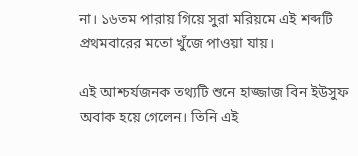না। ১৬তম পারায় গিয়ে সুরা মরিয়মে এই শব্দটি প্রথমবারের মতো খুঁজে পাওয়া যায়।

এই আশ্চর্যজনক তথ্যটি শুনে হাজ্জাজ বিন ইউসুফ অবাক হয়ে গেলেন। তিনি এই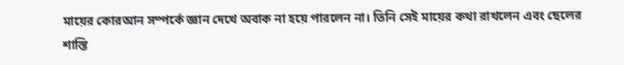মায়ের কোরআন সম্পর্কে জ্ঞান দেখে অবাক না হয়ে পারলেন না। তিনি সেই মায়ের কথা রাখলেন এবং ছেলের শাস্তি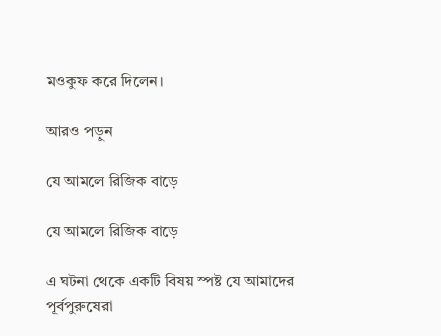মওকুফ করে দিলেন।

আরও পড়ুন

যে আমলে রিজিক বাড়ে

যে আমলে রিজিক বাড়ে

এ ঘটনা থেকে একটি বিষয় স্পষ্ট যে আমাদের পূর্বপুরুষেরা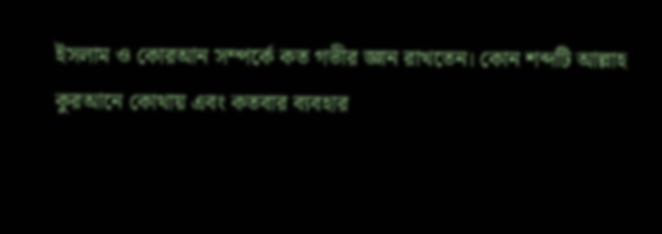ইসলাম ও কোরআন সম্পর্কে কত গভীর জ্ঞান রাখতেন। কোন শব্দটি আল্লাহ কুরআনে কোথায় এবং কতবার ব্যবহার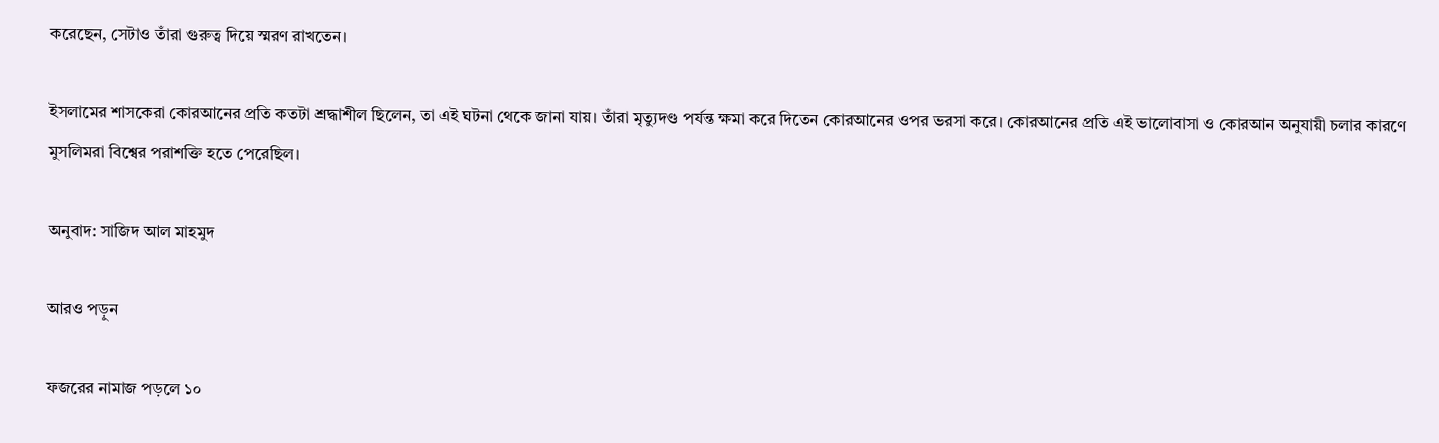করেছেন, সেটাও তাঁরা গুরুত্ব দিয়ে স্মরণ রাখতেন।

ইসলামের শাসকেরা কোরআনের প্রতি কতটা শ্রদ্ধাশীল ছিলেন, তা এই ঘটনা থেকে জানা যায়। তাঁরা মৃত্যুদণ্ড পর্যন্ত ক্ষমা করে দিতেন কোরআনের ওপর ভরসা করে। কোরআনের প্রতি এই ভালোবাসা ও কোরআন অনুযায়ী চলার কারণে মুসলিমরা বিশ্বের পরাশক্তি হতে পেরেছিল।

অনুবাদ: সাজিদ আল মাহমুদ

আরও পড়ুন

ফজরের নামাজ পড়লে ১০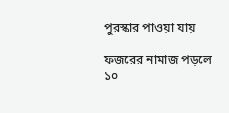পুরস্কার পাওয়া যায়

ফজরের নামাজ পড়লে ১০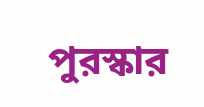পুরস্কার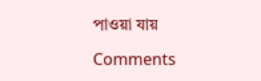পাওয়া যায়

Comments